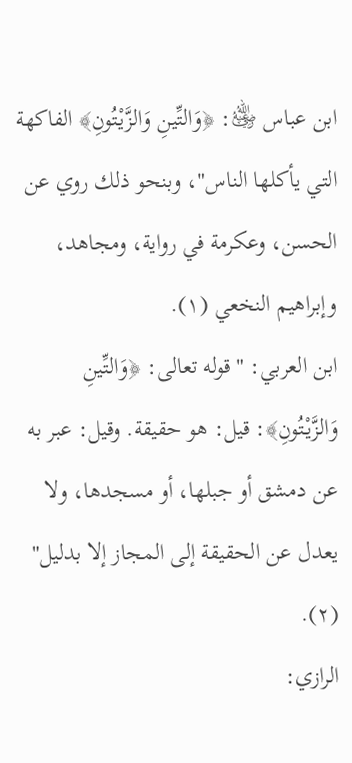ابن عباس ﵁: ﴿وَالتِّينِ وَالزَّيْتُونِ﴾ الفاكهة التي يأكلها الناس"، وبنحو ذلك روي عن الحسن، وعكرمة في رواية، ومجاهد، وإبراهيم النخعي (١).
ابن العربي: "قوله تعالى: ﴿وَالتِّينِ وَالزَّيْتُونِ﴾: قيل: هو حقيقة. وقيل: عبر به عن دمشق أو جبلها، أو مسجدها، ولا يعدل عن الحقيقة إلى المجاز إلا بدليل" (٢).
الرازي: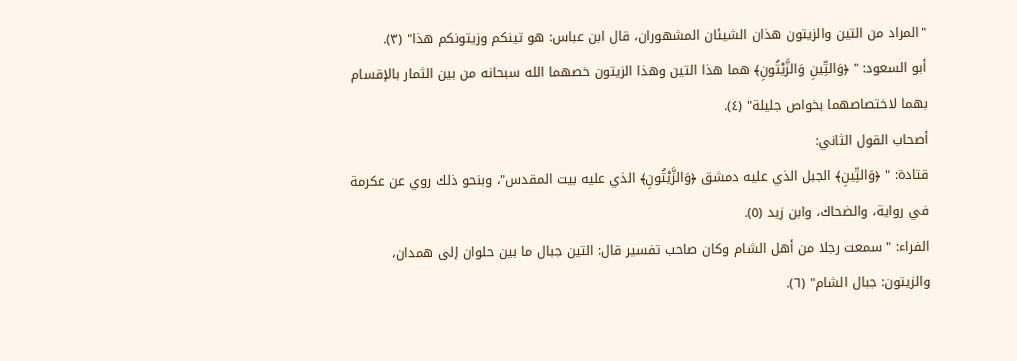"المراد من التين والزيتون هذان الشيئان المشهوران، قال ابن عباس: هو تينكم وزيتونكم هذا" (٣).
أبو السعود: " ﴿وَالتِّينِ وَالزَّيْتُونِ﴾ هما هذا التين وهذا الزيتون خصهما الله سبحانه من بين الثمار بالإقسام بهما لاختصاصهما بخواص جليلة" (٤).
أصحاب القول الثاني:
قتادة: " ﴿وَالتِّينِ﴾ الجبل الذي عليه دمشق ﴿وَالزَّيْتُونِ﴾ الذي عليه بيت المقدس"، وبنحو ذلك روي عن عكرمة في رواية، والضحاك، وابن زيد (٥).
الفراء: " سمعت رجلا من أهل الشام وكان صاحب تفسير قال: التين جبال ما بين حلوان إلى همدان، والزيتون: جبال الشام" (٦).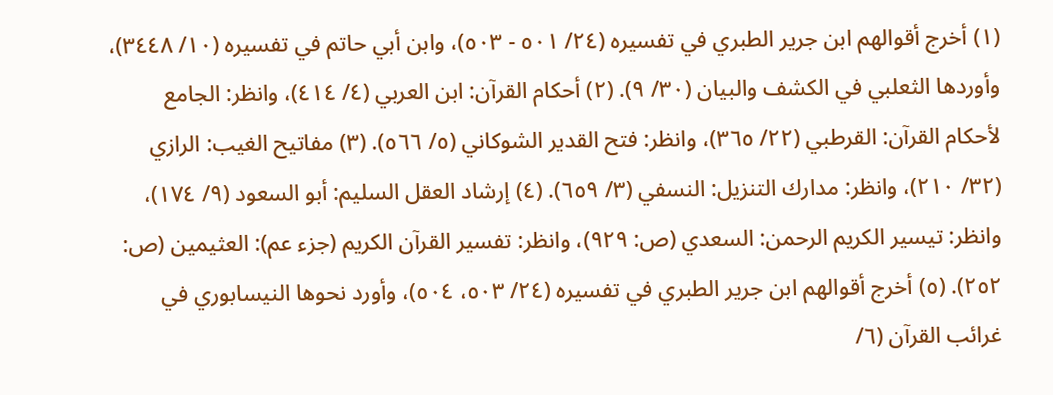(١) أخرج أقوالهم ابن جرير الطبري في تفسيره (٢٤/ ٥٠١ - ٥٠٣)، وابن أبي حاتم في تفسيره (١٠/ ٣٤٤٨)، وأوردها الثعلبي في الكشف والبيان (٣٠/ ٩). (٢) أحكام القرآن: ابن العربي (٤/ ٤١٤)، وانظر: الجامع لأحكام القرآن: القرطبي (٢٢/ ٣٦٥)، وانظر: فتح القدير الشوكاني (٥/ ٥٦٦). (٣) مفاتيح الغيب: الرازي (٣٢/ ٢١٠)، وانظر: مدارك التنزيل: النسفي (٣/ ٦٥٩). (٤) إرشاد العقل السليم: أبو السعود (٩/ ١٧٤)، وانظر: تيسير الكريم الرحمن: السعدي (ص: ٩٢٩)، وانظر: تفسير القرآن الكريم (جزء عم): العثيمين (ص: ٢٥٢). (٥) أخرج أقوالهم ابن جرير الطبري في تفسيره (٢٤/ ٥٠٣، ٥٠٤)، وأورد نحوها النيسابوري في غرائب القرآن (٦/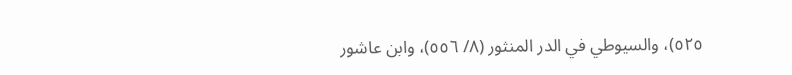٥٢٥)، والسيوطي في الدر المنثور (٨/ ٥٥٦)، وابن عاشور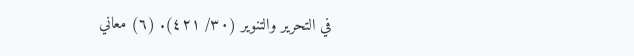في التحرير والتنوير (٣٠/ ٤٢١). (٦) معاني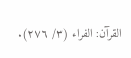القرآن: الفراء (٣/ ٢٧٦).